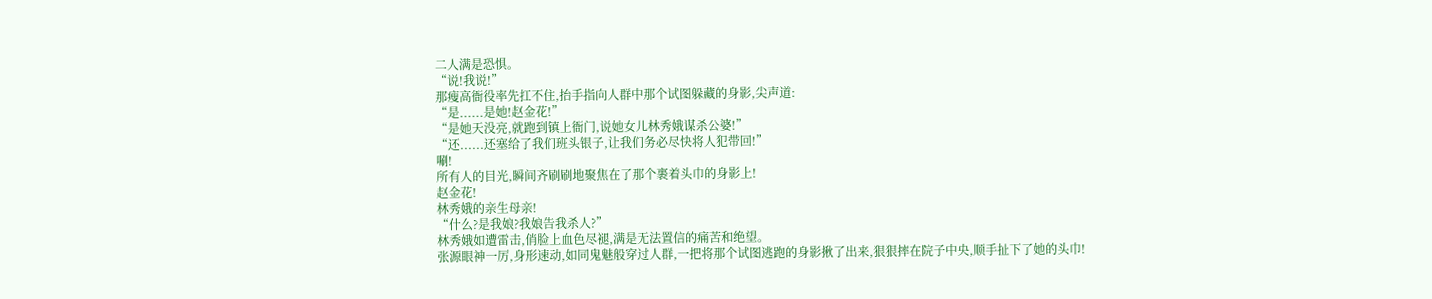二人满是恐惧。
“说!我说!”
那瘦高衙役率先扛不住,抬手指向人群中那个试图躲藏的身影,尖声道:
“是......是她!赵金花!”
“是她天没亮,就跑到镇上衙门,说她女儿林秀娥谋杀公婆!”
“还......还塞给了我们班头银子,让我们务必尽快将人犯带回!”
唰!
所有人的目光,瞬间齐刷刷地聚焦在了那个裹着头巾的身影上!
赵金花!
林秀娥的亲生母亲!
“什么?是我娘?我娘告我杀人?”
林秀娥如遭雷击,俏脸上血色尽褪,满是无法置信的痛苦和绝望。
张源眼神一厉,身形速动,如同鬼魅般穿过人群,一把将那个试图逃跑的身影揪了出来,狠狠摔在院子中央,顺手扯下了她的头巾!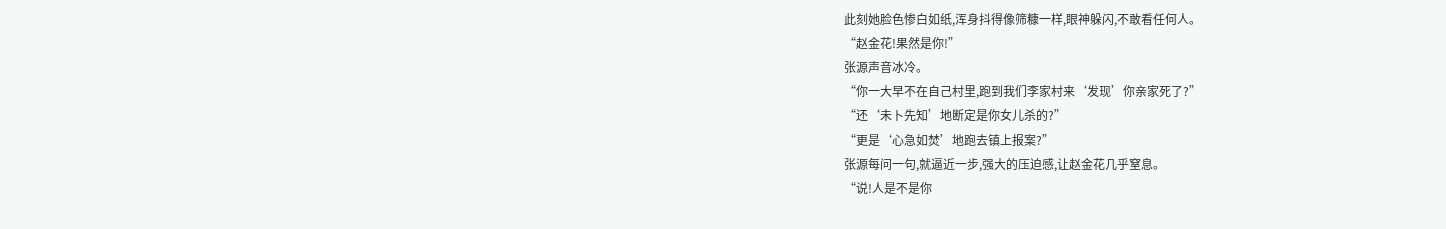此刻她脸色惨白如纸,浑身抖得像筛糠一样,眼神躲闪,不敢看任何人。
“赵金花!果然是你!”
张源声音冰冷。
“你一大早不在自己村里,跑到我们李家村来‘发现’你亲家死了?”
“还‘未卜先知’地断定是你女儿杀的?”
“更是‘心急如焚’地跑去镇上报案?”
张源每问一句,就逼近一步,强大的压迫感,让赵金花几乎窒息。
“说!人是不是你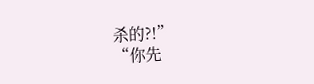杀的?!”
“你先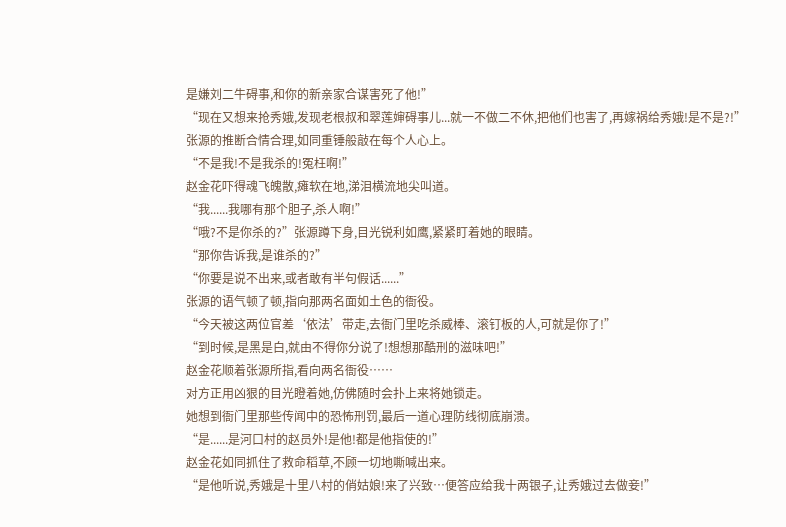是嫌刘二牛碍事,和你的新亲家合谋害死了他!”
“现在又想来抢秀娥,发现老根叔和翠莲婶碍事儿...就一不做二不休,把他们也害了,再嫁祸给秀娥!是不是?!”
张源的推断合情合理,如同重锤般敲在每个人心上。
“不是我!不是我杀的!冤枉啊!”
赵金花吓得魂飞魄散,瘫软在地,涕泪横流地尖叫道。
“我......我哪有那个胆子,杀人啊!”
“哦?不是你杀的?”张源蹲下身,目光锐利如鹰,紧紧盯着她的眼睛。
“那你告诉我,是谁杀的?”
“你要是说不出来,或者敢有半句假话......”
张源的语气顿了顿,指向那两名面如土色的衙役。
“今天被这两位官差‘依法’带走,去衙门里吃杀威棒、滚钉板的人,可就是你了!”
“到时候,是黑是白,就由不得你分说了!想想那酷刑的滋味吧!”
赵金花顺着张源所指,看向两名衙役……
对方正用凶狠的目光瞪着她,仿佛随时会扑上来将她锁走。
她想到衙门里那些传闻中的恐怖刑罚,最后一道心理防线彻底崩溃。
“是......是河口村的赵员外!是他!都是他指使的!”
赵金花如同抓住了救命稻草,不顾一切地嘶喊出来。
“是他听说,秀娥是十里八村的俏姑娘!来了兴致…便答应给我十两银子,让秀娥过去做妾!”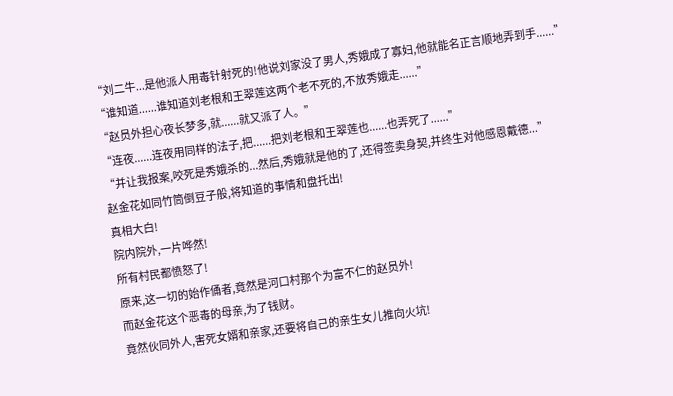“刘二牛...是他派人用毒针射死的!他说刘家没了男人,秀娥成了寡妇,他就能名正言顺地弄到手......”
“谁知道......谁知道刘老根和王翠莲这两个老不死的,不放秀娥走......”
“赵员外担心夜长梦多,就......就又派了人。”
“连夜......连夜用同样的法子,把......把刘老根和王翠莲也......也弄死了......”
“并让我报案,咬死是秀娥杀的...然后,秀娥就是他的了,还得签卖身契,并终生对他感恩戴德...”
赵金花如同竹筒倒豆子般,将知道的事情和盘托出!
真相大白!
院内院外,一片哗然!
所有村民都愤怒了!
原来,这一切的始作俑者,竟然是河口村那个为富不仁的赵员外!
而赵金花这个恶毒的母亲,为了钱财。
竟然伙同外人,害死女婿和亲家,还要将自己的亲生女儿推向火坑!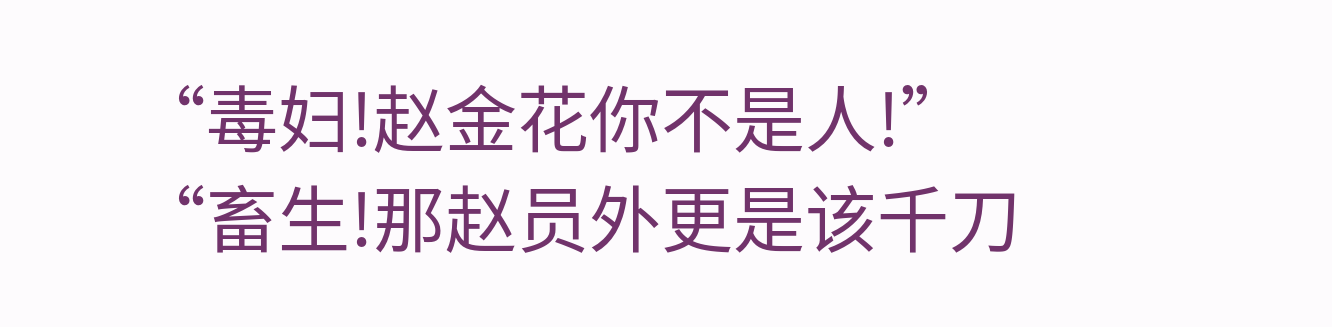“毒妇!赵金花你不是人!”
“畜生!那赵员外更是该千刀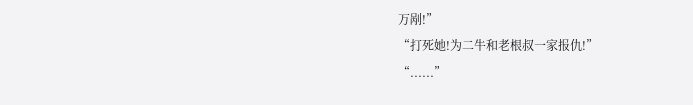万剐!”
“打死她!为二牛和老根叔一家报仇!”
“......”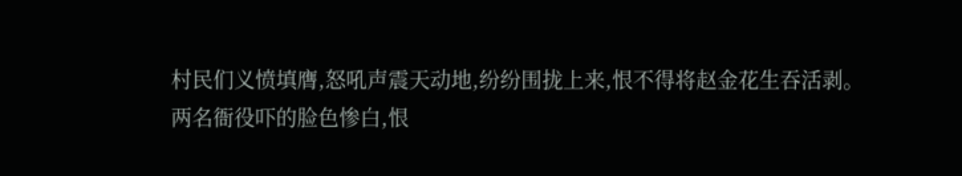村民们义愤填膺,怒吼声震天动地,纷纷围拢上来,恨不得将赵金花生吞活剥。
两名衙役吓的脸色惨白,恨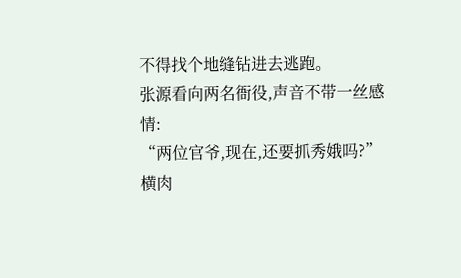不得找个地缝钻进去逃跑。
张源看向两名衙役,声音不带一丝感情:
“两位官爷,现在,还要抓秀娥吗?”
横肉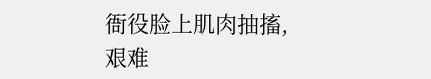衙役脸上肌肉抽搐,艰难